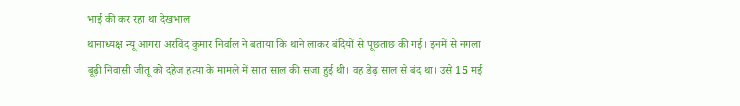भाई की कर रहा था देखभाल
थानाध्यक्ष न्यू आगरा अरविंद कुमार निर्वाल ने बताया कि थाने लाकर बंदियों से पूछताछ की गई। इनमें से नगला बूढ़ी निवासी जीतू को दहेज हत्या के मामले में सात साल की सजा हुई थी। वह डेढ़ साल से बंद था। उसे 15 मई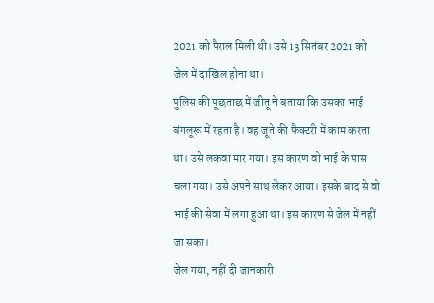2021 को पैराल मिली थी। उसे 13 सितंबर 2021 को जेल में दाखिल होना था।
पुलिस की पूछताछ में जीतू ने बताया कि उसका भाई बंगलूरू में रहता है। वह जूते की फैक्टरी में काम करता था। उसे लकवा मार गया। इस कारण वो भाई के पास चला गया। उसे अपने साथ लेकर आया। इसके बाद से वो भाई की सेवा में लगा हुआ था। इस कारण से जेल में नहीं जा सका।
जेल गया, नहीं दी जानकारी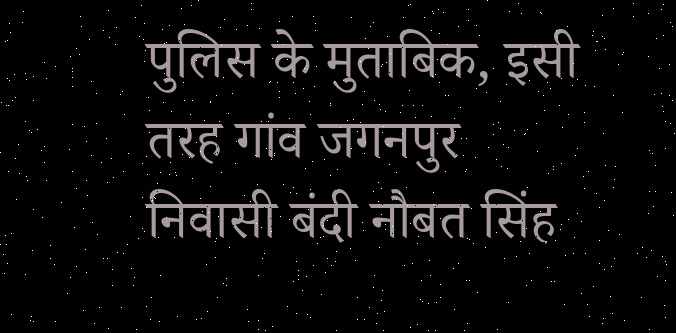पुलिस के मुताबिक, इसी तरह गांव जगनपुर निवासी बंदी नौबत सिंह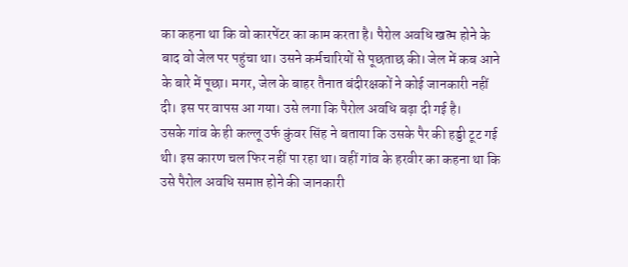का कहना था कि वो कारपेंटर का काम करता है। पैरोल अवधि खत्म होने के बाद वो जेल पर पहुंचा था। उसने कर्मचारियों से पूछताछ की। जेल में कब आने के बारे में पूछा। मगर, जेल के बाहर तैनात बंदीरक्षकों ने कोई जानकारी नहीं दी। इस पर वापस आ गया। उसे लगा कि पैरोल अवधि बढ़ा दी गई है।
उसके गांव के ही कल्लू उर्फ कुंवर सिंह ने बताया कि उसके पैर की हड्डी टूट गई थी। इस कारण चल फिर नहीं पा रहा था। वहीं गांव के हरवीर का कहना था कि उसे पैरोल अवधि समाप्त होने की जानकारी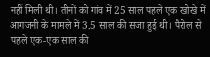नहीं मिली थी। तीनों को गांव में 25 साल पहले एक खोखे में आगजनी के मामले में 3.5 साल की सजा हुई थी। पैरोल से पहले एक-एक साल की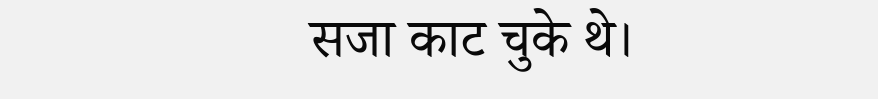सजा काट चुके थे।